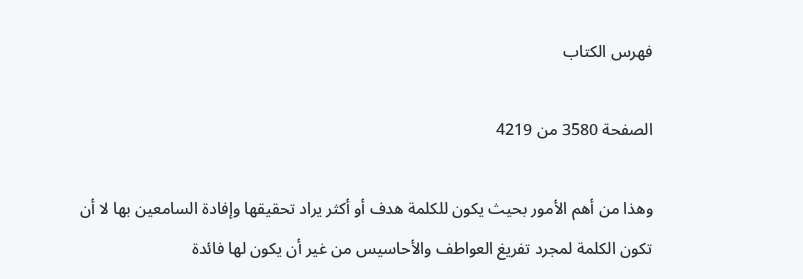فهرس الكتاب

الصفحة 3580 من 4219

وهذا من أهم الأمور بحيث يكون للكلمة هدف أو أكثر يراد تحقيقها وإفادة السامعين بها لا أن تكون الكلمة لمجرد تفريغ العواطف والأحاسيس من غير أن يكون لها فائدة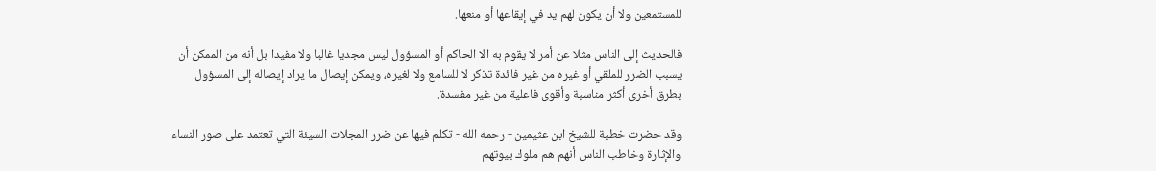للمستمعين ولا أن يكون لهم يد في إيقاعها أو منعها.

فالحديث إلى الناس مثلا عن أمر لا يقوم به الا الحاكم أو المسؤول ليس مجديا غالبا ولا مفيدا بل أنه من الممكن أن يسبب الضرر للملقي أو غيره من غير فائدة تذكر لا للسامع ولا لغيره، ويمكن إيصال ما يراد إيصاله إلى المسؤول بطرق أخرى أكثر مناسبة وأقوى فاعلية من غير مفسدة.

وقد حضرت خطبة للشيخ ابن عثيمين - رحمه الله - تكلم فيها عن ضرر المجلات السيئة التي تعتمد على صور النساء والإثارة وخاطب الناس أنهم هم ملوك بيوتهم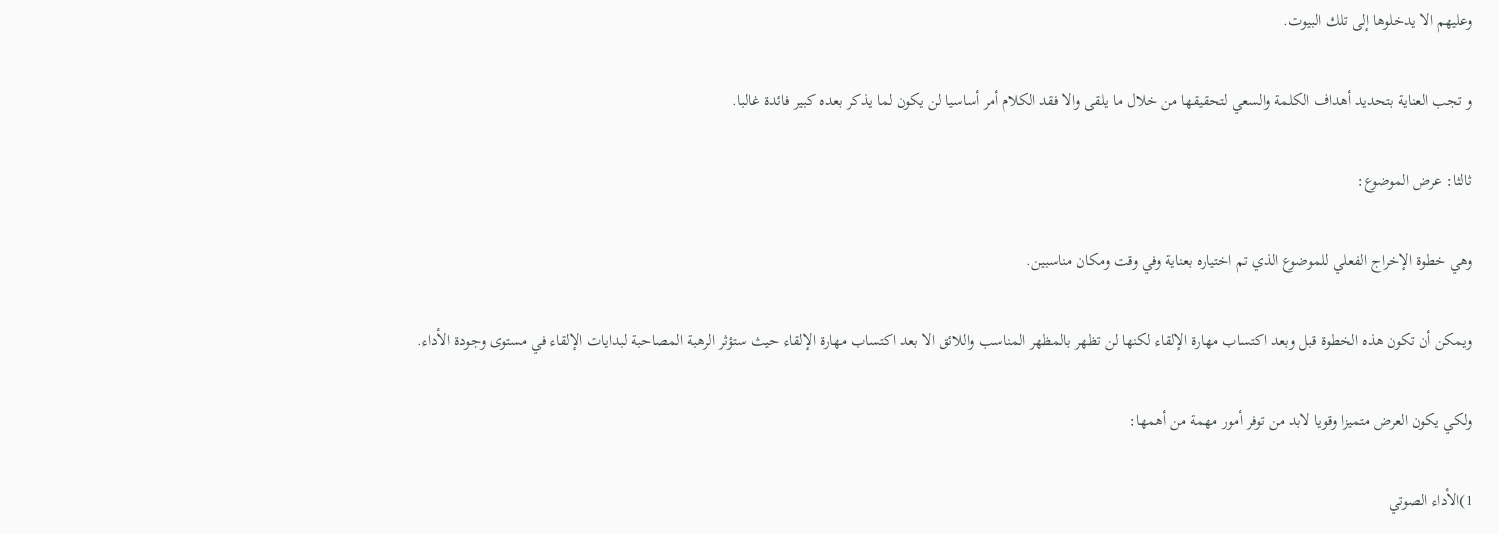وعليهم الا يدخلوها إلى تلك البيوت.

و تجب العناية بتحديد أهداف الكلمة والسعي لتحقيقها من خلال ما يلقى والا فقد الكلام أمر أساسيا لن يكون لما يذكر بعده كبير فائدة غالبا.

ثالثا: عرض الموضوع:

وهي خطوة الإخراج الفعلي للموضوع الذي تم اختياره بعناية وفي وقت ومكان مناسبين.

ويمكن أن تكون هذه الخطوة قبل وبعد اكتساب مهارة الإلقاء لكنها لن تظهر بالمظهر المناسب واللائق الا بعد اكتساب مهارة الإلقاء حيث ستؤثر الرهبة المصاحبة لبدايات الإلقاء في مستوى وجودة الأداء.

ولكي يكون العرض متميزا وقويا لابد من توفر أمور مهمة من أهمها:

1)الأداء الصوتي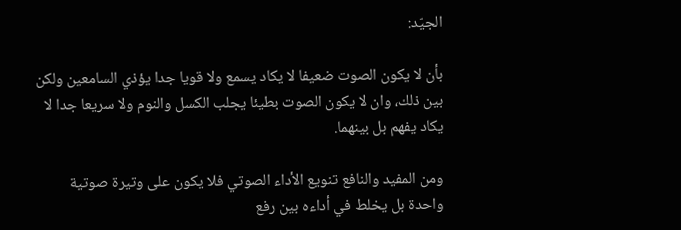الجيّد:

بأن لا يكون الصوت ضعيفا لا يكاد يسمع ولا قويا جدا يؤذي السامعين ولكن بين ذلك، وان لا يكون الصوت بطيئا يجلب الكسل والنوم ولا سريعا جدا لا يكاد يفهم بل بينهما.

ومن المفيد والنافع تنويع الأداء الصوتي فلا يكون على وتيرة صوتية واحدة بل يخلط في أداءه بين رفع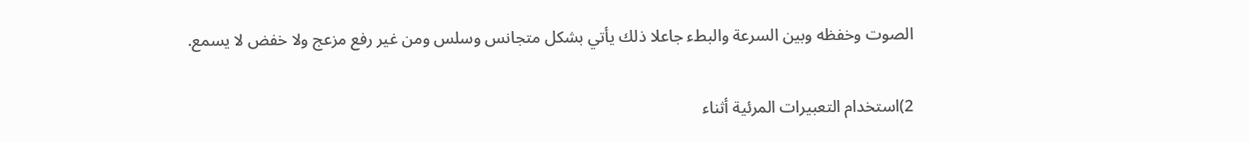الصوت وخفظه وبين السرعة والبطء جاعلا ذلك يأتي بشكل متجانس وسلس ومن غير رفع مزعج ولا خفض لا يسمع.

2)استخدام التعبيرات المرئية أثناء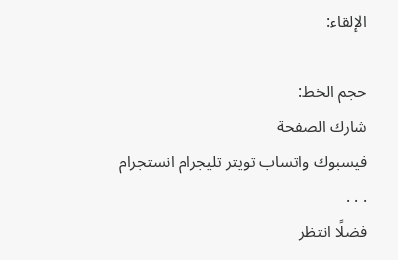الإلقاء:

حجم الخط:
شارك الصفحة
فيسبوك واتساب تويتر تليجرام انستجرام
. . .
فضلًا انتظر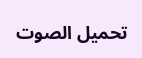تحميل الصوت